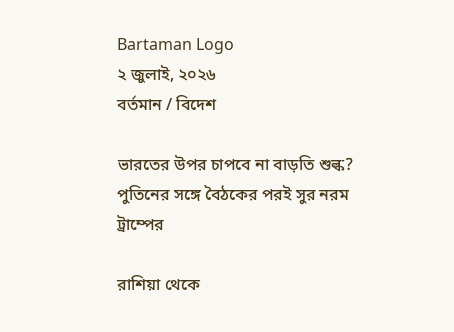Bartaman Logo
২ জুলাই, ২০২৬
বর্তমান / বিদেশ

ভারতের উপর চাপবে না বাড়তি শুল্ক? পুতিনের সঙ্গে বৈঠকের পরই সুর নরম ট্রাম্পের

রাশিয়া থেকে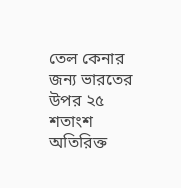তেল কেনার জন্য ভারতের উপর ২৫ শতাংশ অতিরিক্ত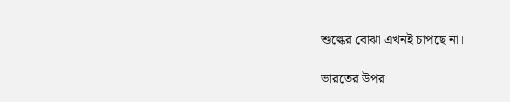শুল্কের বোঝা এখনই চাপছে না।

ভারতের উপর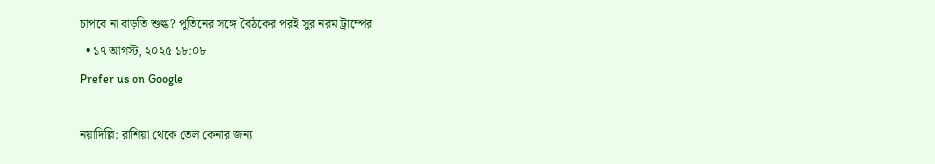চাপবে না বাড়তি শুল্ক? পুতিনের সঙ্গে বৈঠকের পরই সুর নরম ট্রাম্পের
  • ১৭ আগস্ট, ২০২৫ ১৮:০৮
Prefer us on Google

নয়াদিল্লি: রাশিয়া থেকে তেল কেনার জন্য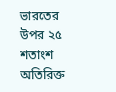ভারতের উপর ২৫ শতাংশ অতিরিক্ত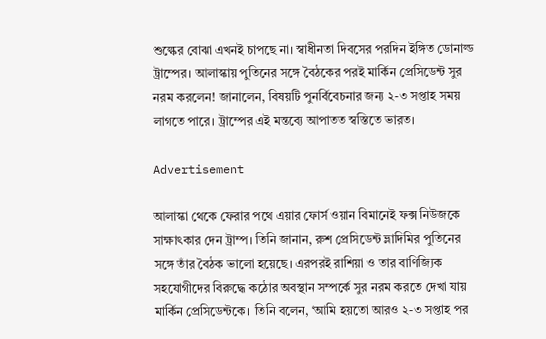শুল্কের বোঝা এখনই চাপছে না। স্বাধীনতা দিবসের পরদিন ইঙ্গিত ডোনাল্ড ট্রাম্পের। আলাস্কায় পুতিনের সঙ্গে বৈঠকের পরই মার্কিন প্রেসিডেন্ট সুর নরম করলেন! জানালেন, বিষয়টি পুনর্বিবেচনার জন্য ২-৩ সপ্তাহ সময় লাগতে পারে। ট্রাম্পের এই মন্তব্যে আপাতত স্বস্তিতে ভারত।

Advertisement

আলাস্কা থেকে ফেরার পথে এয়ার ফোর্স ওয়ান বিমানেই ফক্স নিউজকে সাক্ষাৎকার দেন ট্রাম্প। তিনি জানান, রুশ প্রেসিডেন্ট ভ্লাদিমির পুতিনের সঙ্গে তাঁর বৈঠক ভালো হয়েছে। এরপরই রাশিয়া ও তার বাণিজ্যিক সহযোগীদের বিরুদ্ধে কঠোর অবস্থান সম্পর্কে সুর নরম করতে দেখা যায় মার্কিন প্রেসিডেন্টকে। তিনি বলেন, ‘আমি হয়তো আরও ২-৩ সপ্তাহ পর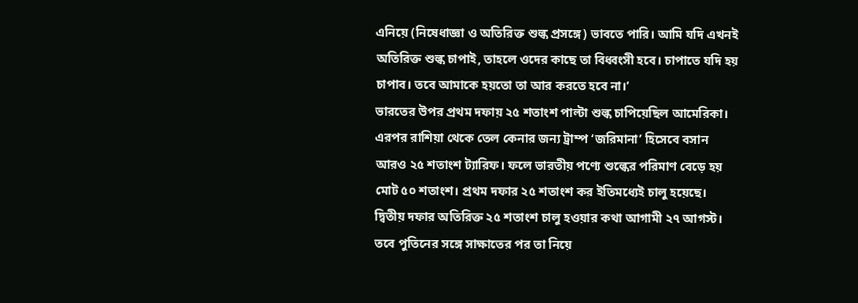এনিয়ে (নিষেধাজ্ঞা ও অতিরিক্ত শুল্ক প্রসঙ্গে) ভাবতে পারি। আমি যদি এখনই অতিরিক্ত শুল্ক চাপাই, তাহলে ওদের কাছে তা বিধ্বংসী হবে। চাপাতে যদি হয় চাপাব। তবে আমাকে হয়তো তা আর করতে হবে না।’
ভারতের উপর প্রথম দফায় ২৫ শতাংশ পাল্টা শুল্ক চাপিয়েছিল আমেরিকা। এরপর রাশিয়া থেকে তেল কেনার জন্য ট্রাম্প ‘জরিমানা’ হিসেবে বসান আরও ২৫ শতাংশ ট্যারিফ। ফলে ভারতীয় পণ্যে শুল্কের পরিমাণ বেড়ে হয় মোট ৫০ শতাংশ। প্রথম দফার ২৫ শতাংশ কর ইতিমধ্যেই চালু হয়েছে। দ্বিতীয় দফার অতিরিক্ত ২৫ শতাংশ চালু হওয়ার কথা আগামী ২৭ আগস্ট। তবে পুতিনের সঙ্গে সাক্ষাতের পর তা নিয়ে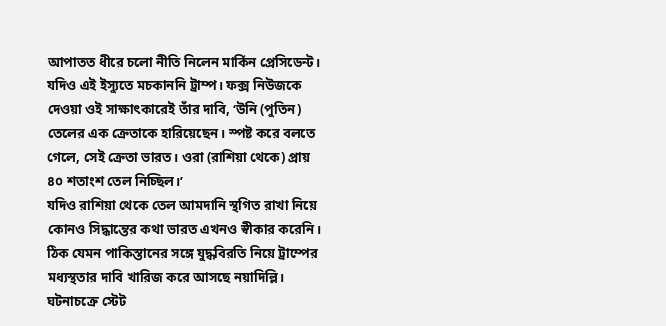আপাতত ধীরে চলো নীতি নিলেন মার্কিন প্রেসিডেন্ট। যদিও এই ইস্যুতে মচকাননি ট্রাম্প। ফক্স নিউজকে দেওয়া ওই সাক্ষাৎকারেই তাঁর দাবি, ‘উনি (পুতিন) তেলের এক ক্রেতাকে হারিয়েছেন। স্পষ্ট করে বলতে গেলে, সেই ক্রেতা ভারত। ওরা (রাশিয়া থেকে) প্রায় ৪০ শতাংশ তেল নিচ্ছিল।’
যদিও রাশিয়া থেকে তেল আমদানি স্থগিত রাখা নিয়ে কোনও সিদ্ধান্তের কথা ভারত এখনও স্বীকার করেনি। ঠিক যেমন পাকিস্তানের সঙ্গে যুদ্ধবিরতি নিয়ে ট্রাম্পের মধ্যস্থতার দাবি খারিজ করে আসছে নয়াদিল্লি। ঘটনাচক্রে স্টেট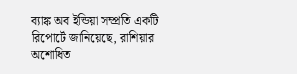ব্যাঙ্ক অব ইন্ডিয়া সম্প্রতি একটি রিপোর্টে জানিয়েছে, রাশিয়ার অশোধিত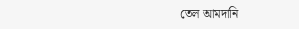তেল আমদানি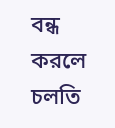বন্ধ করলে চলতি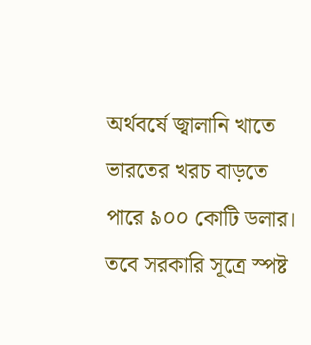অর্থবর্ষে জ্বালানি খাতে ভারতের খরচ বাড়তে পারে ৯০০ কোটি ডলার। তবে সরকারি সূত্রে স্পষ্ট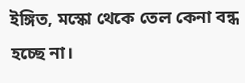ইঙ্গিত, মস্কো থেকে তেল কেনা বন্ধ হচ্ছে না।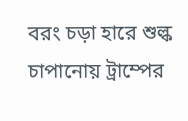বরং চড়া হারে শুল্ক চাপানোয় ট্রাম্পের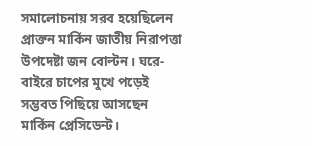সমালোচনায় সরব হয়েছিলেন প্রাক্তন মার্কিন জাতীয় নিরাপত্তা উপদেষ্টা জন বোল্টন। ঘরে-বাইরে চাপের মুখে পড়েই সম্ভবত পিছিয়ে আসছেন মার্কিন প্রেসিডেন্ট।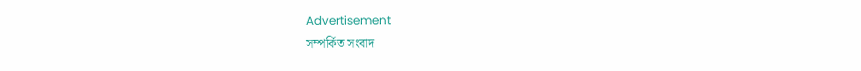Advertisement
সম্পর্কিত সংবাদ